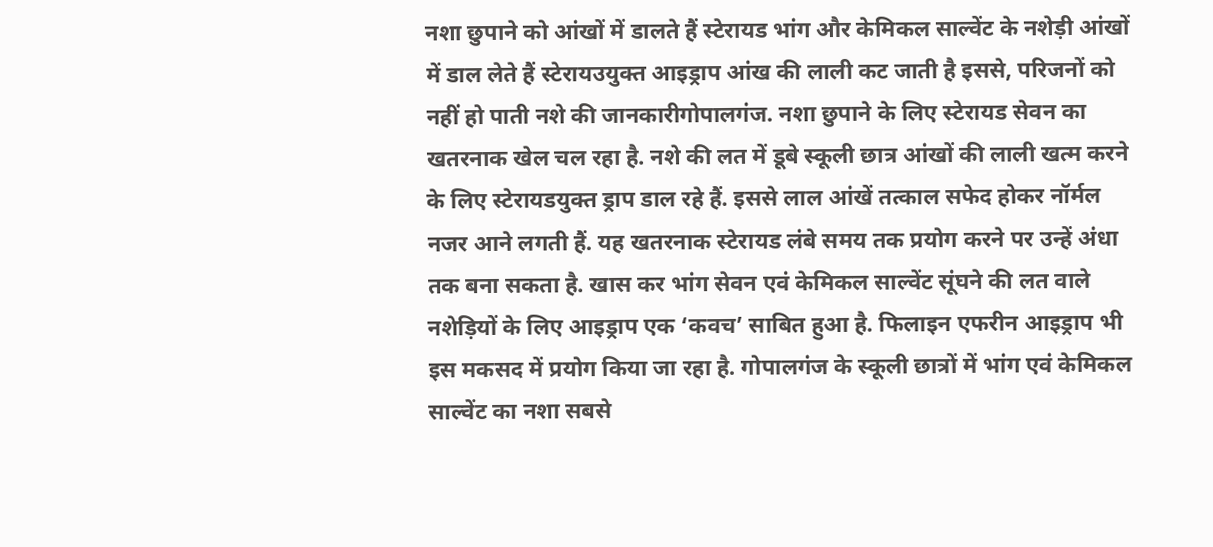नशा छुपाने को आंखों में डालते हैं स्टेरायड भांग और केमिकल साल्वेंट के नशेड़ी आंखों में डाल लेते हैं स्टेरायउयुक्त आइड्राप आंख की लाली कट जाती है इससे, परिजनों को नहीं हो पाती नशे की जानकारीगोपालगंज. नशा छुपाने के लिए स्टेरायड सेवन का खतरनाक खेल चल रहा है. नशे की लत में डूबे स्कूली छात्र आंखों की लाली खत्म करने के लिए स्टेरायडयुक्त ड्राप डाल रहे हैं. इससे लाल आंखें तत्काल सफेद होकर नॉर्मल नजर आने लगती हैं. यह खतरनाक स्टेरायड लंबे समय तक प्रयोग करने पर उन्हें अंधा तक बना सकता है. खास कर भांग सेवन एवं केमिकल साल्वेंट सूंघने की लत वाले नशेड़ियों के लिए आइड्राप एक ‘कवच’ साबित हुआ है. फिलाइन एफरीन आइड्राप भी इस मकसद में प्रयोग किया जा रहा है. गोपालगंज के स्कूली छात्रों में भांग एवं केमिकल साल्वेंट का नशा सबसे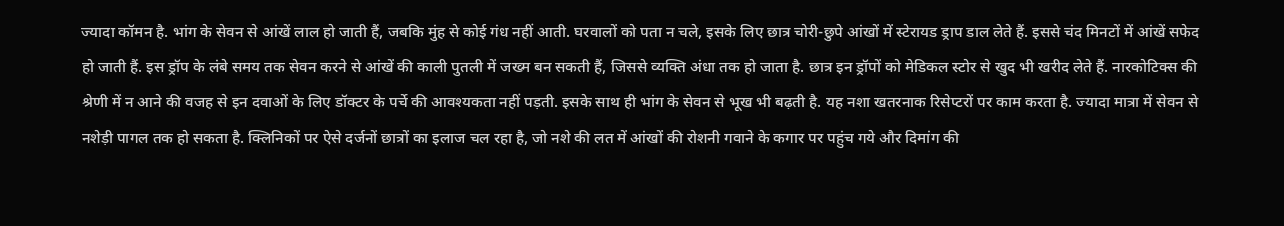ज्यादा कॉमन है. भांग के सेवन से आंखें लाल हो जाती हैं, जबकि मुंह से कोई गंध नहीं आती. घरवालों को पता न चले, इसके लिए छात्र चोरी-छुपे आंखों में स्टेरायड ड्राप डाल लेते हैं. इससे चंद मिनटों में आंखें सफेद हो जाती हैं. इस ड्रॉप के लंबे समय तक सेवन करने से आंखें की काली पुतली में जख्म बन सकती हैं, जिससे व्यक्ति अंधा तक हो जाता है. छात्र इन ड्रॉपों को मेडिकल स्टोर से खुद भी खरीद लेते हैं. नारकोटिक्स की श्रेणी में न आने की वजह से इन दवाओं के लिए डॉक्टर के पर्चे की आवश्यकता नहीं पड़ती. इसके साथ ही भांग के सेवन से भूख भी बढ़ती है. यह नशा खतरनाक रिसेप्टरों पर काम करता है. ज्यादा मात्रा में सेवन से नशेड़ी पागल तक हो सकता है. क्लिनिकों पर ऐसे दर्जनों छात्रों का इलाज चल रहा है, जो नशे की लत में आंखों की रोशनी गवाने के कगार पर पहुंच गये और दिमांग की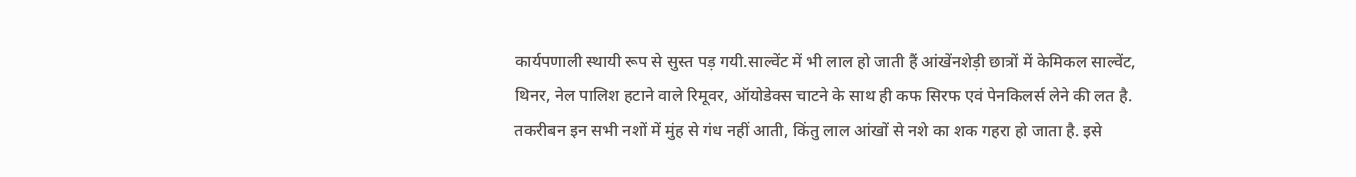कार्यपणाली स्थायी रूप से सुस्त पड़ गयी.साल्वेंट में भी लाल हो जाती हैं आंखेंनशेड़ी छात्रों में केमिकल साल्वेंट, थिनर, नेल पालिश हटाने वाले रिमूवर, ऑयोडेक्स चाटने के साथ ही कफ सिरफ एवं पेनकिलर्स लेने की लत है. तकरीबन इन सभी नशों में मुंह से गंध नहीं आती, किंतु लाल आंखों से नशे का शक गहरा हो जाता है. इसे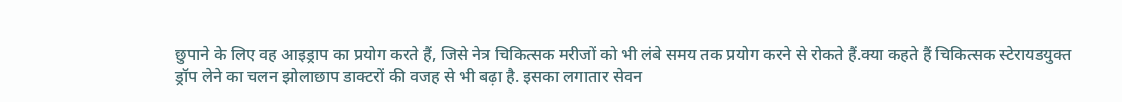छुपाने के लिए वह आइड्राप का प्रयोग करते हैं, जिसे नेत्र चिकित्सक मरीजों को भी लंबे समय तक प्रयोग करने से रोकते हैं.क्या कहते हैं चिकित्सक स्टेरायडयुक्त ड्रॉप लेने का चलन झोलाछाप डाक्टरों की वजह से भी बढ़ा है. इसका लगातार सेवन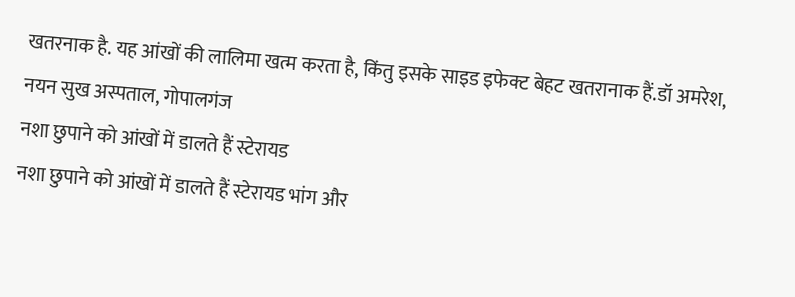खतरनाक है. यह आंखों की लालिमा खत्म करता है, किंतु इसके साइड इफेक्ट बेहट खतरानाक हैं.डॉ अमरेश, नयन सुख अस्पताल, गोपालगंज
नशा छुपाने को आंखों में डालते हैं स्टेरायड
नशा छुपाने को आंखों में डालते हैं स्टेरायड भांग और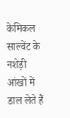केमिकल साल्वेंट के नशेड़ी आंखों में डाल लेते हैं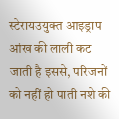स्टेरायउयुक्त आइड्राप आंख की लाली कट जाती है इससे, परिजनों को नहीं हो पाती नशे की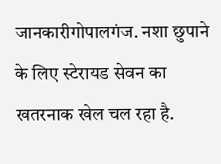जानकारीगोपालगंज. नशा छुपाने के लिए स्टेरायड सेवन का खतरनाक खेल चल रहा है.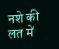नशे की लत में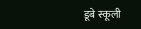डूबे स्कूली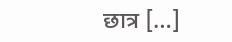छात्र […]